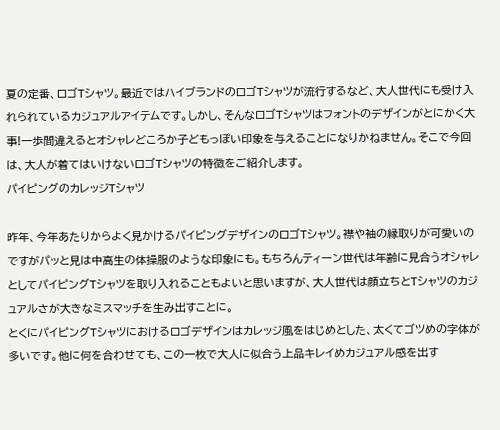夏の定番、ロゴTシャツ。最近ではハイブランドのロゴTシャツが流行するなど、大人世代にも受け入れられているカジュアルアイテムです。しかし、そんなロゴTシャツはフォントのデザインがとにかく大事!一歩間違えるとオシャレどころか子どもっぽい印象を与えることになりかねません。そこで今回は、大人が着てはいけないロゴTシャツの特徴をご紹介します。
パイピングのカレッジTシャツ

昨年、今年あたりからよく見かけるパイピングデザインのロゴTシャツ。襟や袖の縁取りが可愛いのですがパッと見は中高生の体操服のような印象にも。もちろんティーン世代は年齢に見合うオシャレとしてパイピングTシャツを取り入れることもよいと思いますが、大人世代は顔立ちとTシャツのカジュアルさが大きなミスマッチを生み出すことに。
とくにパイピングTシャツにおけるロゴデザインはカレッジ風をはじめとした、太くてゴツめの字体が多いです。他に何を合わせても、この一枚で大人に似合う上品キレイめカジュアル感を出す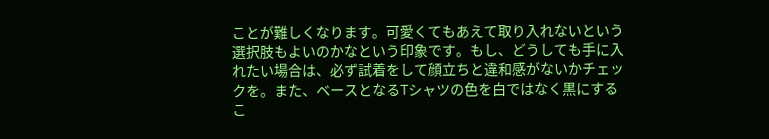ことが難しくなります。可愛くてもあえて取り入れないという選択肢もよいのかなという印象です。もし、どうしても手に入れたい場合は、必ず試着をして顔立ちと違和感がないかチェックを。また、ベースとなるTシャツの色を白ではなく黒にするこ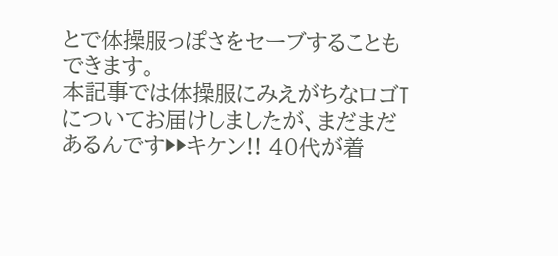とで体操服っぽさをセーブすることもできます。
本記事では体操服にみえがちなロゴTについてお届けしましたが、まだまだあるんです▶▶キケン!! 40代が着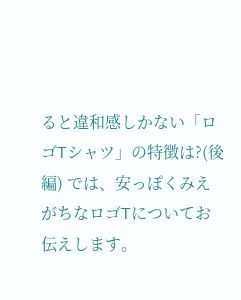ると違和感しかない「ロゴTシャツ」の特徴は?(後編) では、安っぽくみえがちなロゴTについてお伝えします。